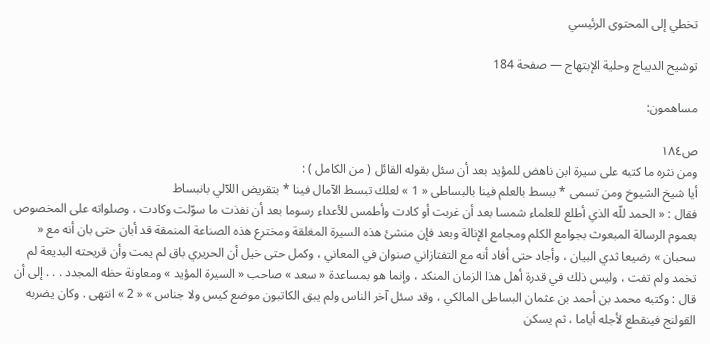تخطي إلى المحتوى الرئيسي

توشيح الديباج وحلية الإبتهاج — صفحة 184

مساهمون:

ص١٨٤
ومن نثره ما كتبه على سيرة ابن ناهض للمؤيد بعد أن سئل بقوله القائل ( من الكامل ) :
أيا شيخ الشيوخ ومن تسمى * ببسط بالعلم فينا بالبساطى « 1 » لعلك تبسط الآمال فينا * بتقريض اللآلي بانبساط
فقال : « الحمد للّه الذي أطلع للعلماء شمسا بعد أن غربت أو كادت وأطمس للأعداء رسوما بعد أن نفذت ما سوّلت وكادت ، وصلواته على المخصوص بعموم الرسالة المبعوث بجوامع الكلم ومجامع الإنالة وبعد فإن منشئ هذه السيرة المغلقة ومخترع هذه الصناعة المنمقة قد أبان حتى بان أنه مع « سحبان » رضيعا ثدي البيان ، وأجاد حتى أفاد أنه مع التفتازاني صنوان في المعاني ، وكمل حتى خيل أن الحريري باق لم يمت وأن قريحته البديعة لم تخمد ولم تفت ، وليس ذلك في قدرة أهل هذا الزمان المنكد ، وإنما هو بمساعدة « سعد » صاحب « السيرة المؤيد » ومعاونة حظه المجدد . . . إلى أن قال : وكتبه محمد بن أحمد بن عثمان البساطى المالكي ، وقد سئل آخر الناس ولم يبق الكاتبون موضع كيس ولا جناس » « 2 » انتهى . وكان يضربه القولنج فينقطع لأجله أياما ، ثم يسكن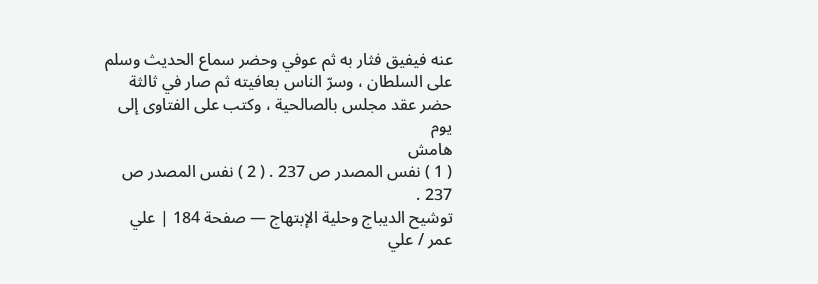عنه فيفيق فثار به ثم عوفي وحضر سماع الحديث وسلم على السلطان ، وسرّ الناس بعافيته ثم صار في ثالثة حضر عقد مجلس بالصالحية ، وكتب على الفتاوى إلى يوم
هامش
( 1 ) نفس المصدر ص 237 . ( 2 ) نفس المصدر ص 237 .
توشيح الديباج وحلية الإبتهاج — صفحة 184 | علي عمر / علي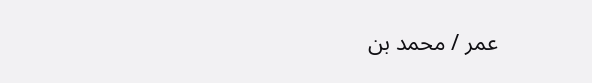عمر / محمد بن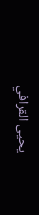يحيى القرافي